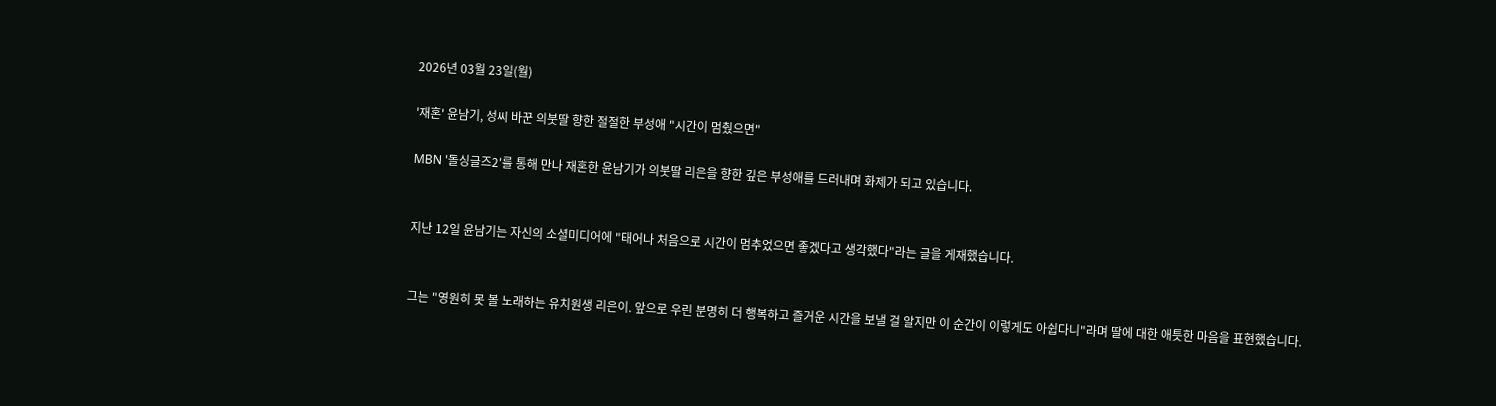2026년 03월 23일(월)

'재혼' 윤남기, 성씨 바꾼 의붓딸 향한 절절한 부성애 "시간이 멈췄으면"

MBN '돌싱글즈2'를 통해 만나 재혼한 윤남기가 의붓딸 리은을 향한 깊은 부성애를 드러내며 화제가 되고 있습니다.


지난 12일 윤남기는 자신의 소셜미디어에 "태어나 처음으로 시간이 멈추었으면 좋겠다고 생각했다"라는 글을 게재했습니다.


그는 "영원히 못 볼 노래하는 유치원생 리은이. 앞으로 우린 분명히 더 행복하고 즐거운 시간을 보낼 걸 알지만 이 순간이 이렇게도 아쉽다니"라며 딸에 대한 애틋한 마음을 표현했습니다.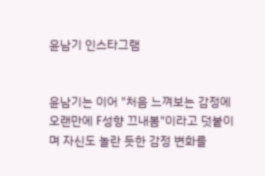윤남기 인스타그램


윤남기는 이어 "처음 느껴보는 감정에 오랜만에 F성향 끄내봄"이라고 덧붙이며 자신도 놀란 듯한 감정 변화를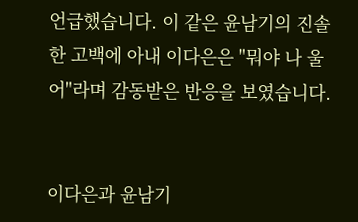언급했습니다. 이 같은 윤남기의 진솔한 고백에 아내 이다은은 "뭐야 나 울어"라며 감동받은 반응을 보였습니다.


이다은과 윤남기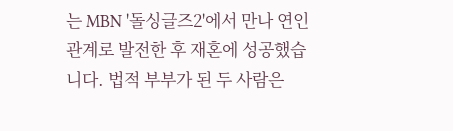는 MBN '돌싱글즈2'에서 만나 연인 관계로 발전한 후 재혼에 성공했습니다. 법적 부부가 된 두 사람은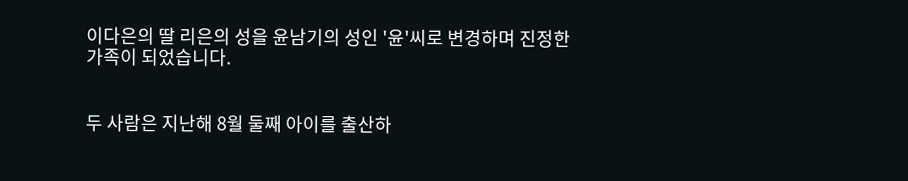이다은의 딸 리은의 성을 윤남기의 성인 '윤'씨로 변경하며 진정한 가족이 되었습니다.


두 사람은 지난해 8월 둘째 아이를 출산하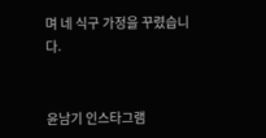며 네 식구 가정을 꾸렸습니다.


윤남기 인스타그램